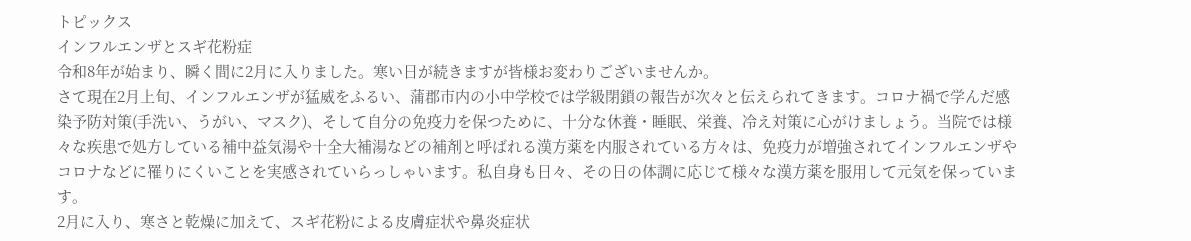トピックス
インフルエンザとスギ花粉症
令和8年が始まり、瞬く間に2月に入りました。寒い日が続きますが皆様お変わりございませんか。
さて現在2月上旬、インフルエンザが猛威をふるい、蒲郡市内の小中学校では学級閉鎖の報告が次々と伝えられてきます。コロナ禍で学んだ感染予防対策(手洗い、うがい、マスク)、そして自分の免疫力を保つために、十分な休養・睡眠、栄養、冷え対策に心がけましょう。当院では様々な疾患で処方している補中益気湯や十全大補湯などの補剤と呼ばれる漢方薬を内服されている方々は、免疫力が増強されてインフルエンザやコロナなどに罹りにくいことを実感されていらっしゃいます。私自身も日々、その日の体調に応じて様々な漢方薬を服用して元気を保っています。
2月に入り、寒さと乾燥に加えて、スギ花粉による皮膚症状や鼻炎症状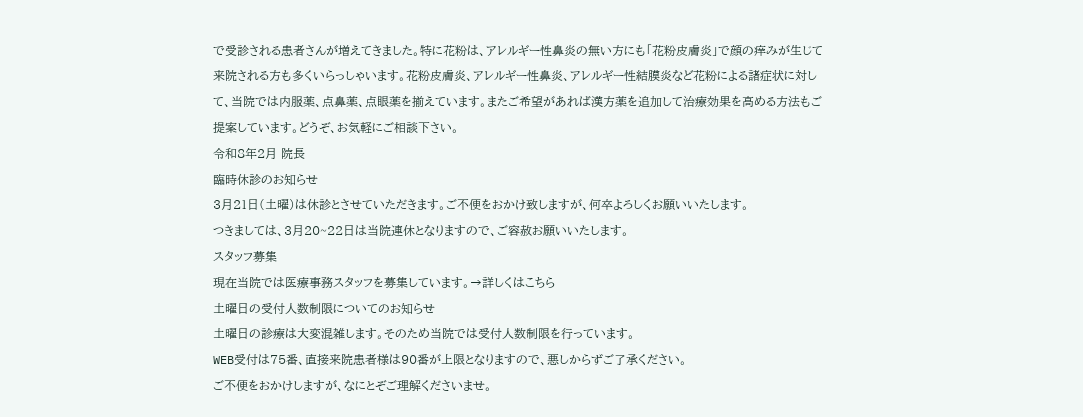で受診される患者さんが増えてきました。特に花粉は、アレルギー性鼻炎の無い方にも「花粉皮膚炎」で顔の痒みが生じて来院される方も多くいらっしゃいます。花粉皮膚炎、アレルギー性鼻炎、アレルギー性結膜炎など花粉による諸症状に対して、当院では内服薬、点鼻薬、点眼薬を揃えています。またご希望があれば漢方薬を追加して治療効果を高める方法もご提案しています。どうぞ、お気軽にご相談下さい。
令和8年2月 院長
臨時休診のお知らせ
3月21日(土曜)は休診とさせていただきます。ご不便をおかけ致しますが、何卒よろしくお願いいたします。
つきましては、3月20~22日は当院連休となりますので、ご容赦お願いいたします。
スタッフ募集
現在当院では医療事務スタッフを募集しています。→詳しくはこちら
土曜日の受付人数制限についてのお知らせ
土曜日の診療は大変混雑します。そのため当院では受付人数制限を行っています。
WEB受付は75番、直接来院患者様は90番が上限となりますので、悪しからずご了承ください。
ご不便をおかけしますが、なにとぞご理解くださいませ。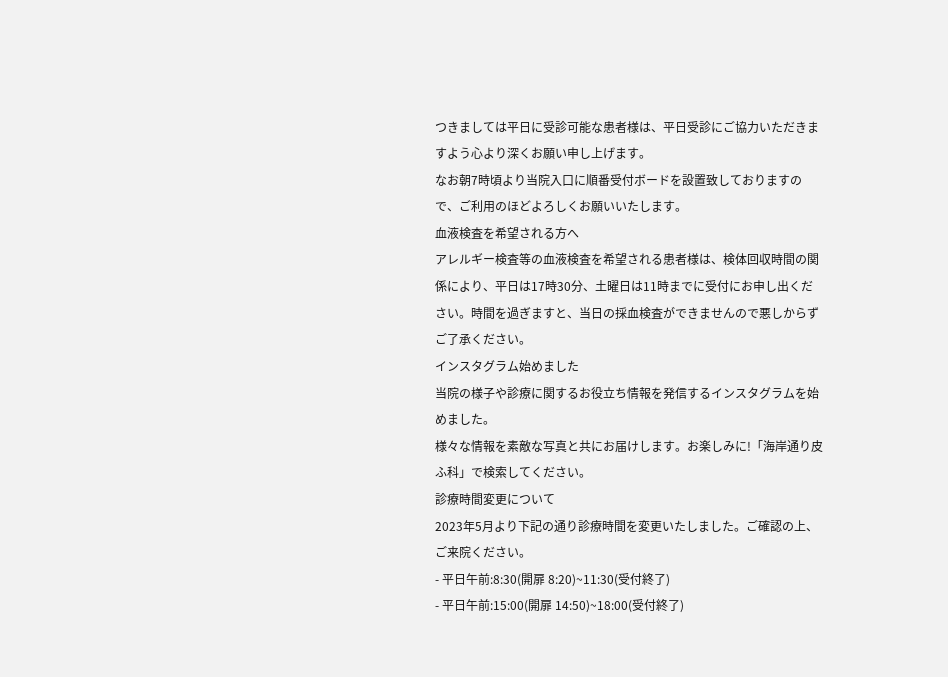つきましては平日に受診可能な患者様は、平日受診にご協力いただきますよう心より深くお願い申し上げます。
なお朝7時頃より当院入口に順番受付ボードを設置致しておりますので、ご利用のほどよろしくお願いいたします。
血液検査を希望される方へ
アレルギー検査等の血液検査を希望される患者様は、検体回収時間の関係により、平日は17時30分、土曜日は11時までに受付にお申し出ください。時間を過ぎますと、当日の採血検査ができませんので悪しからずご了承ください。
インスタグラム始めました
当院の様子や診療に関するお役立ち情報を発信するインスタグラムを始めました。
様々な情報を素敵な写真と共にお届けします。お楽しみに!「海岸通り皮ふ科」で検索してください。
診療時間変更について
2023年5月より下記の通り診療時間を変更いたしました。ご確認の上、ご来院ください。
- 平日午前:8:30(開扉 8:20)~11:30(受付終了)
- 平日午前:15:00(開扉 14:50)~18:00(受付終了)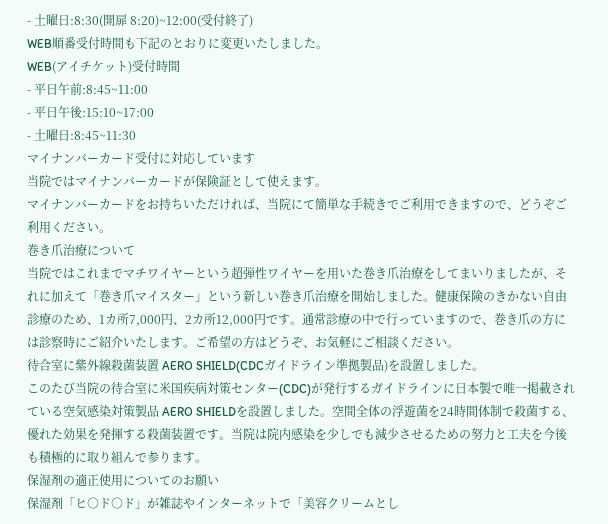- 土曜日:8:30(開扉 8:20)~12:00(受付終了)
WEB順番受付時間も下記のとおりに変更いたしました。
WEB(アイチケット)受付時間
- 平日午前:8:45~11:00
- 平日午後:15:10~17:00
- 土曜日:8:45~11:30
マイナンバーカード受付に対応しています
当院ではマイナンバーカードが保険証として使えます。
マイナンバーカードをお持ちいただければ、当院にて簡単な手続きでご利用できますので、どうぞご利用ください。
巻き爪治療について
当院ではこれまでマチワイヤーという超弾性ワイヤーを用いた巻き爪治療をしてまいりましたが、それに加えて「巻き爪マイスター」という新しい巻き爪治療を開始しました。健康保険のきかない自由診療のため、1カ所7,000円、2カ所12,000円です。通常診療の中で行っていますので、巻き爪の方には診察時にご紹介いたします。ご希望の方はどうぞ、お気軽にご相談ください。
待合室に紫外線殺菌装置 AERO SHIELD(CDCガイドライン準拠製品)を設置しました。
このたび当院の待合室に米国疾病対策センター(CDC)が発行するガイドラインに日本製で唯一掲載されている空気感染対策製品 AERO SHIELDを設置しました。空間全体の浮遊菌を24時間体制で殺菌する、優れた効果を発揮する殺菌装置です。当院は院内感染を少しでも減少させるための努力と工夫を今後も積極的に取り組んで参ります。
保湿剤の適正使用についてのお願い
保湿剤「ヒ○ド○ド」が雑誌やインターネットで「美容クリームとし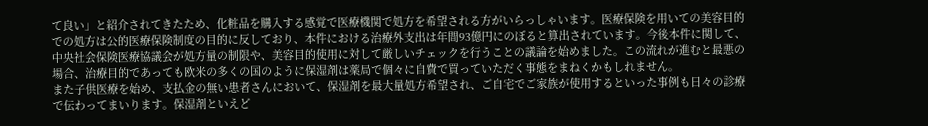て良い」と紹介されてきたため、化粧品を購入する感覚で医療機関で処方を希望される方がいらっしゃいます。医療保険を用いての美容目的での処方は公的医療保険制度の目的に反しており、本件における治療外支出は年間93億円にのぼると算出されています。今後本件に関して、中央社会保険医療協議会が処方量の制限や、美容目的使用に対して厳しいチェックを行うことの議論を始めました。この流れが進むと最悪の場合、治療目的であっても欧米の多くの国のように保湿剤は薬局で個々に自費で買っていただく事態をまねくかもしれません。
また子供医療を始め、支払金の無い患者さんにおいて、保湿剤を最大量処方希望され、ご自宅でご家族が使用するといった事例も日々の診療で伝わってまいります。保湿剤といえど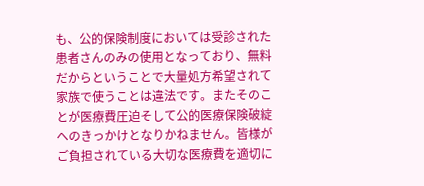も、公的保険制度においては受診された患者さんのみの使用となっており、無料だからということで大量処方希望されて家族で使うことは違法です。またそのことが医療費圧迫そして公的医療保険破綻へのきっかけとなりかねません。皆様がご負担されている大切な医療費を適切に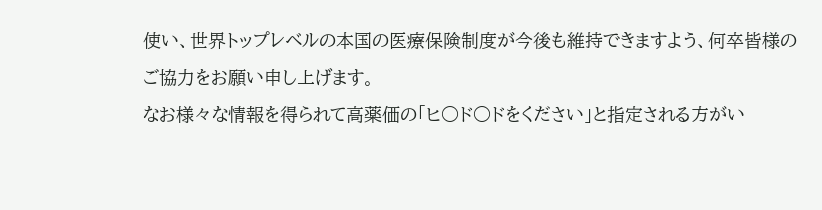使い、世界トップレベルの本国の医療保険制度が今後も維持できますよう、何卒皆様のご協力をお願い申し上げます。
なお様々な情報を得られて高薬価の「ヒ○ド○ドをください」と指定される方がい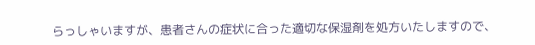らっしゃいますが、患者さんの症状に合った適切な保湿剤を処方いたしますので、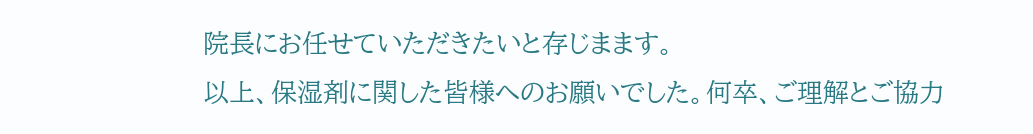院長にお任せていただきたいと存じまます。
以上、保湿剤に関した皆様へのお願いでした。何卒、ご理解とご協力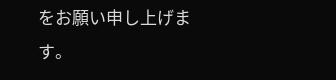をお願い申し上げます。